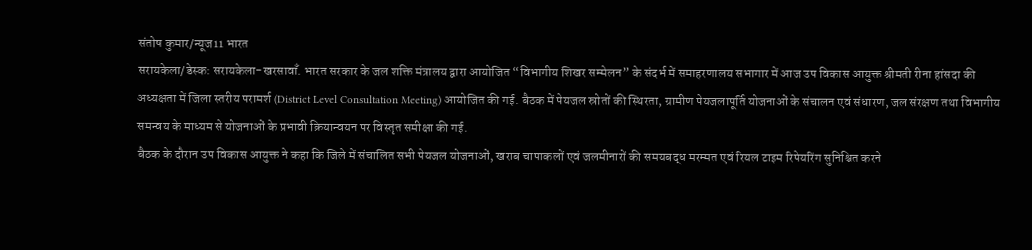संतोष कुमार/न्यूज11 भारत
सरायकेला/डेस्क: सरायकेला-खरसावाँ. भारत सरकार के जल शक्ति मंत्रालय द्वारा आयोजित “विभागीय शिखर सम्मेलन” के संदर्भ में समाहरणालय सभागार में आज उप विकास आयुक्त श्रीमती रीना हांसदा की अध्यक्षता में जिला स्तरीय परामर्श (District Level Consultation Meeting) आयोजित की गई. बैठक में पेयजल स्रोतों की स्थिरता, ग्रामीण पेयजलापूर्ति योजनाओं के संचालन एवं संधारण, जल संरक्षण तथा विभागीय समन्वय के माध्यम से योजनाओं के प्रभावी क्रियान्वयन पर विस्तृत समीक्षा की गई.
बैठक के दौरान उप विकास आयुक्त ने कहा कि जिले में संचालित सभी पेयजल योजनाओं, खराब चापाकलों एवं जलमीनारों की समयबद्ध मरम्मत एवं रियल टाइम रिपेयरिंग सुनिश्चित करने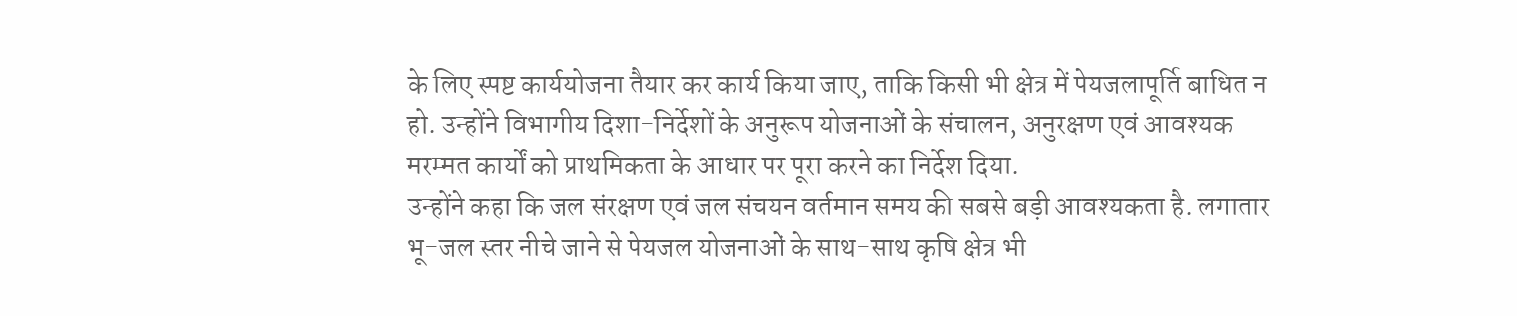के लिए स्पष्ट कार्ययोजना तैयार कर कार्य किया जाए, ताकि किसी भी क्षेत्र में पेयजलापूर्ति बाधित न हो. उन्होंने विभागीय दिशा-निर्देशों के अनुरूप योजनाओं के संचालन, अनुरक्षण एवं आवश्यक मरम्मत कार्यों को प्राथमिकता के आधार पर पूरा करने का निर्देश दिया.
उन्होंने कहा कि जल संरक्षण एवं जल संचयन वर्तमान समय की सबसे बड़ी आवश्यकता है. लगातार भू-जल स्तर नीचे जाने से पेयजल योजनाओं के साथ-साथ कृषि क्षेत्र भी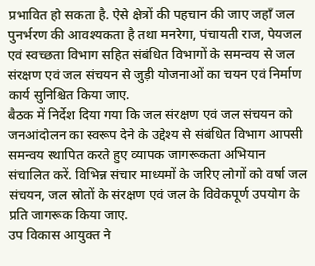प्रभावित हो सकता है. ऐसे क्षेत्रों की पहचान की जाए जहाँ जल पुनर्भरण की आवश्यकता है तथा मनरेगा, पंचायती राज, पेयजल एवं स्वच्छता विभाग सहित संबंधित विभागों के समन्वय से जल संरक्षण एवं जल संचयन से जुड़ी योजनाओं का चयन एवं निर्माण कार्य सुनिश्चित किया जाए.
बैठक में निर्देश दिया गया कि जल संरक्षण एवं जल संचयन को जनआंदोलन का स्वरूप देने के उद्देश्य से संबंधित विभाग आपसी समन्वय स्थापित करते हुए व्यापक जागरूकता अभियान संचालित करें. विभिन्न संचार माध्यमों के जरिए लोगों को वर्षा जल संचयन, जल स्रोतों के संरक्षण एवं जल के विवेकपूर्ण उपयोग के प्रति जागरूक किया जाए.
उप विकास आयुक्त ने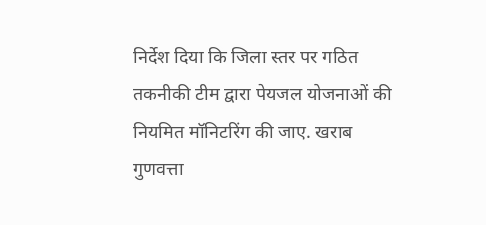निर्देश दिया कि जिला स्तर पर गठित तकनीकी टीम द्वारा पेयजल योजनाओं की नियमित मॉनिटरिंग की जाए. खराब गुणवत्ता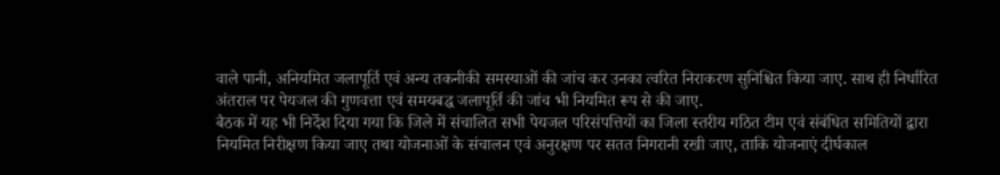वाले पानी, अनियमित जलापूर्ति एवं अन्य तकनीकी समस्याओं की जांच कर उनका त्वरित निराकरण सुनिश्चित किया जाए. साथ ही निर्धारित अंतराल पर पेयजल की गुणवत्ता एवं समयबद्ध जलापूर्ति की जांच भी नियमित रूप से की जाए.
बैठक में यह भी निर्देश दिया गया कि जिले में संचालित सभी पेयजल परिसंपत्तियों का जिला स्तरीय गठित टीम एवं संबंधित समितियों द्वारा नियमित निरीक्षण किया जाए तथा योजनाओं के संचालन एवं अनुरक्षण पर सतत निगरानी रखी जाए, ताकि योजनाएं दीर्घकाल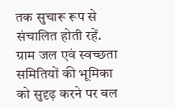तक सुचारू रूप से संचालित होती रहें.
ग्राम जल एवं स्वच्छता समितियों की भूमिका को सुदृढ़ करने पर बल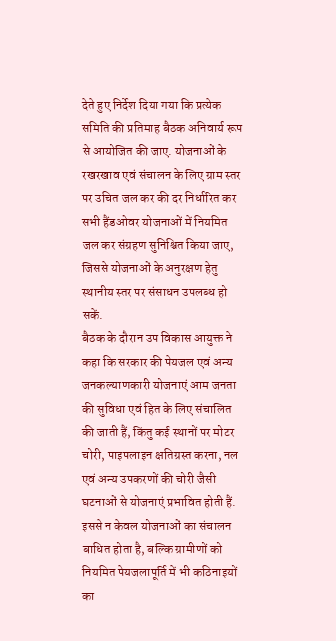देते हुए निर्देश दिया गया कि प्रत्येक समिति की प्रतिमाह बैठक अनिवार्य रूप से आयोजित की जाए. योजनाओं के रखरखाव एवं संचालन के लिए ग्राम स्तर पर उचित जल कर की दर निर्धारित कर सभी हैंडओवर योजनाओं में नियमित जल कर संग्रहण सुनिश्चित किया जाए, जिससे योजनाओं के अनुरक्षण हेतु स्थानीय स्तर पर संसाधन उपलब्ध हो सकें.
बैठक के दौरान उप विकास आयुक्त ने कहा कि सरकार की पेयजल एवं अन्य जनकल्याणकारी योजनाएं आम जनता की सुविधा एवं हित के लिए संचालित की जाती हैं, किंतु कई स्थानों पर मोटर चोरी, पाइपलाइन क्षतिग्रस्त करना, नल एवं अन्य उपकरणों की चोरी जैसी घटनाओं से योजनाएं प्रभावित होती हैं. इससे न केवल योजनाओं का संचालन बाधित होता है, बल्कि ग्रामीणों को नियमित पेयजलापूर्ति में भी कठिनाइयों का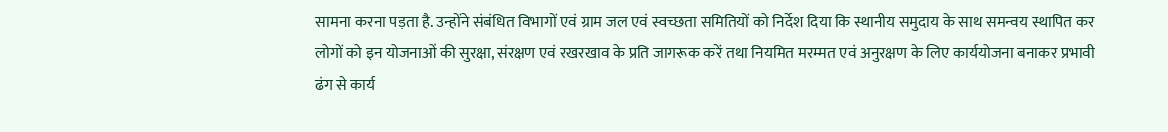सामना करना पड़ता है. उन्होंने संबंधित विभागों एवं ग्राम जल एवं स्वच्छता समितियों को निर्देश दिया कि स्थानीय समुदाय के साथ समन्वय स्थापित कर लोगों को इन योजनाओं की सुरक्षा, संरक्षण एवं रखरखाव के प्रति जागरूक करें तथा नियमित मरम्मत एवं अनुरक्षण के लिए कार्ययोजना बनाकर प्रभावी ढंग से कार्य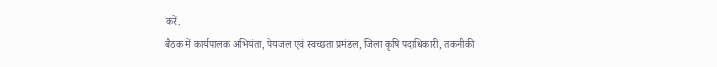करें.
बैठक में कार्यपालक अभियंता, पेयजल एवं स्वच्छता प्रमंडल, जिला कृषि पदाधिकारी, तकनीकी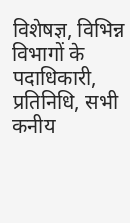विशेषज्ञ, विभिन्न विभागों के पदाधिकारी, प्रतिनिधि, सभी कनीय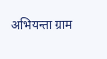अभियन्ता ग्राम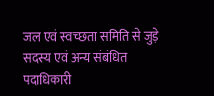जल एवं स्वच्छता समिति से जुड़े सदस्य एवं अन्य संबंधित पदाधिकारी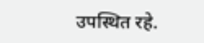उपस्थित रहे.